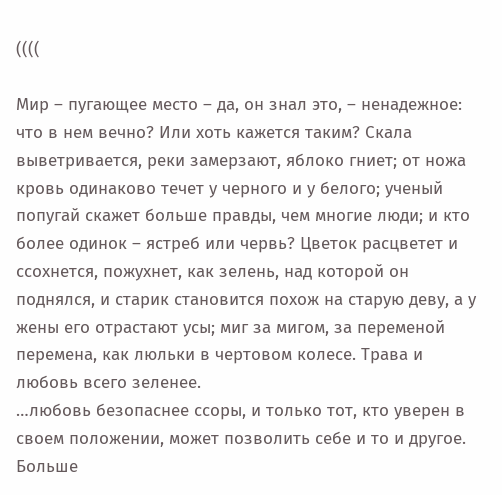((((

Мир – пугающее место – да, он знал это, – ненадежное: что в нем вечно? Или хоть кажется таким? Скала выветривается, реки замерзают, яблоко гниет; от ножа кровь одинаково течет у черного и у белого; ученый попугай скажет больше правды, чем многие люди; и кто более одинок – ястреб или червь? Цветок расцветет и ссохнется, пожухнет, как зелень, над которой он поднялся, и старик становится похож на старую деву, а у жены его отрастают усы; миг за мигом, за переменой перемена, как люльки в чертовом колесе. Трава и любовь всего зеленее.
…любовь безопаснее ссоры, и только тот, кто уверен в своем положении, может позволить себе и то и другое.
Больше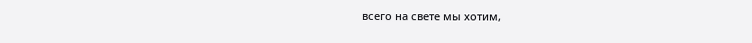всего на свете мы хотим,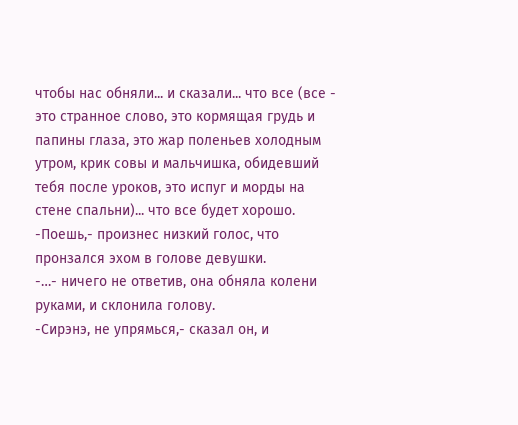чтобы нас обняли... и сказали... что все (все - это странное слово, это кормящая грудь и папины глаза, это жар поленьев холодным утром, крик совы и мальчишка, обидевший тебя после уроков, это испуг и морды на стене спальни)... что все будет хорошо.
-Поешь,- произнес низкий голос, что пронзался эхом в голове девушки.
-…- ничего не ответив, она обняла колени руками, и склонила голову.
-Сирэнэ, не упрямься,- сказал он, и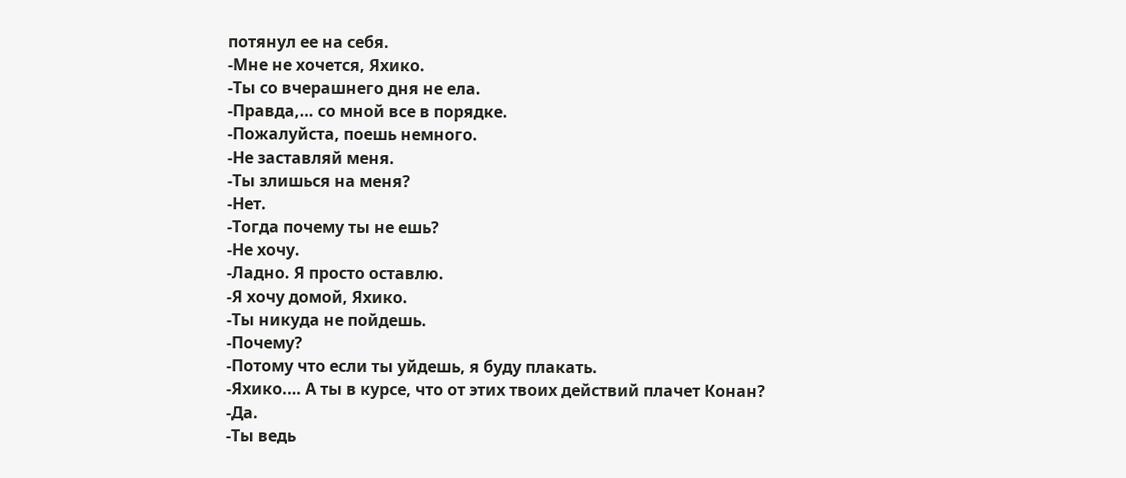потянул ее на себя.
-Мне не хочется, Яхико.
-Ты со вчерашнего дня не ела.
-Правда,… со мной все в порядке.
-Пожалуйста, поешь немного.
-Не заставляй меня.
-Ты злишься на меня?
-Нет.
-Тогда почему ты не ешь?
-Не хочу.
-Ладно. Я просто оставлю.
-Я хочу домой, Яхико.
-Ты никуда не пойдешь.
-Почему?
-Потому что если ты уйдешь, я буду плакать.
-Яхико.… А ты в курсе, что от этих твоих действий плачет Конан?
-Да.
-Ты ведь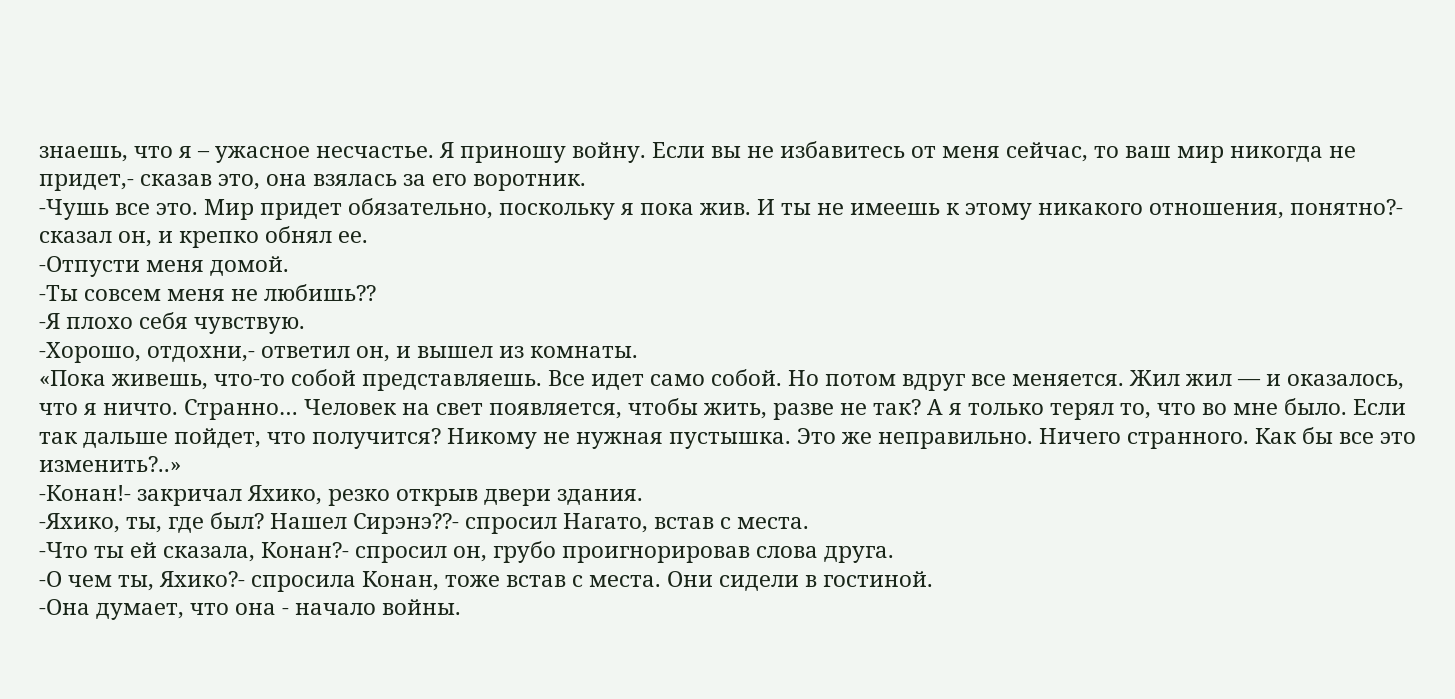знаешь, что я – ужасное несчастье. Я приношу войну. Если вы не избавитесь от меня сейчас, то ваш мир никогда не придет,- сказав это, она взялась за его воротник.
-Чушь все это. Мир придет обязательно, поскольку я пока жив. И ты не имеешь к этому никакого отношения, понятно?- сказал он, и крепко обнял ее.
-Отпусти меня домой.
-Ты совсем меня не любишь??
-Я плохо себя чувствую.
-Хорошо, отдохни,- ответил он, и вышел из комнаты.
«Пока живешь, что-то собой представляешь. Все идет само собой. Но потом вдруг все меняется. Жил жил — и оказалось, что я ничто. Странно… Человек на свет появляется, чтобы жить, разве не так? А я только терял то, что во мне было. Если так дальше пойдет, что получится? Никому не нужная пустышка. Это же неправильно. Ничего странного. Как бы все это изменить?..»
-Конан!- закричал Яхико, резко открыв двери здания.
-Яхико, ты, где был? Нашел Сирэнэ??- спросил Нагато, встав с места.
-Что ты ей сказала, Конан?- спросил он, грубо проигнорировав слова друга.
-О чем ты, Яхико?- спросила Конан, тоже встав с места. Они сидели в гостиной.
-Она думает, что она - начало войны.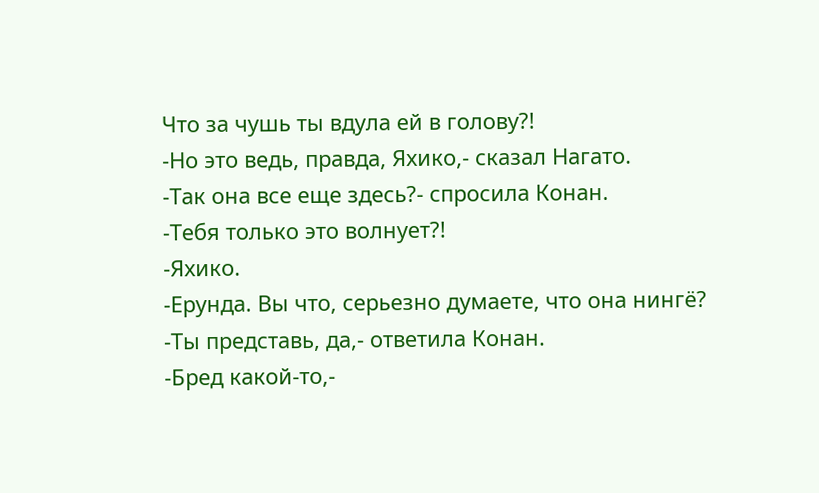Что за чушь ты вдула ей в голову?!
-Но это ведь, правда, Яхико,- сказал Нагато.
-Так она все еще здесь?- спросила Конан.
-Тебя только это волнует?!
-Яхико.
-Ерунда. Вы что, серьезно думаете, что она нингё?
-Ты представь, да,- ответила Конан.
-Бред какой-то,-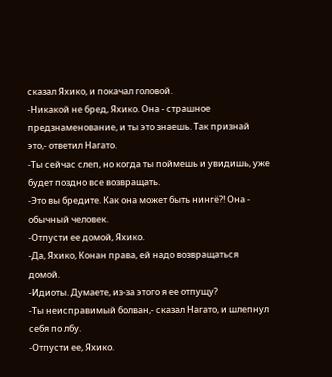сказал Яхико, и покачал головой.
-Никакой не бред, Яхико. Она - страшное предзнаменование, и ты это знаешь. Так признай это,- ответил Нагато.
-Ты сейчас слеп, но когда ты поймешь и увидишь, уже будет поздно все возвращать.
-Это вы бредите. Как она может быть нингё?! Она - обычный человек.
-Отпусти ее домой, Яхико.
-Да, Яхико, Конан права, ей надо возвращаться домой.
-Идиоты. Думаете, из-за этого я ее отпущу?
-Ты неисправимый болван,- сказал Нагато, и шлепнул себя по лбу.
-Отпусти ее, Яхико.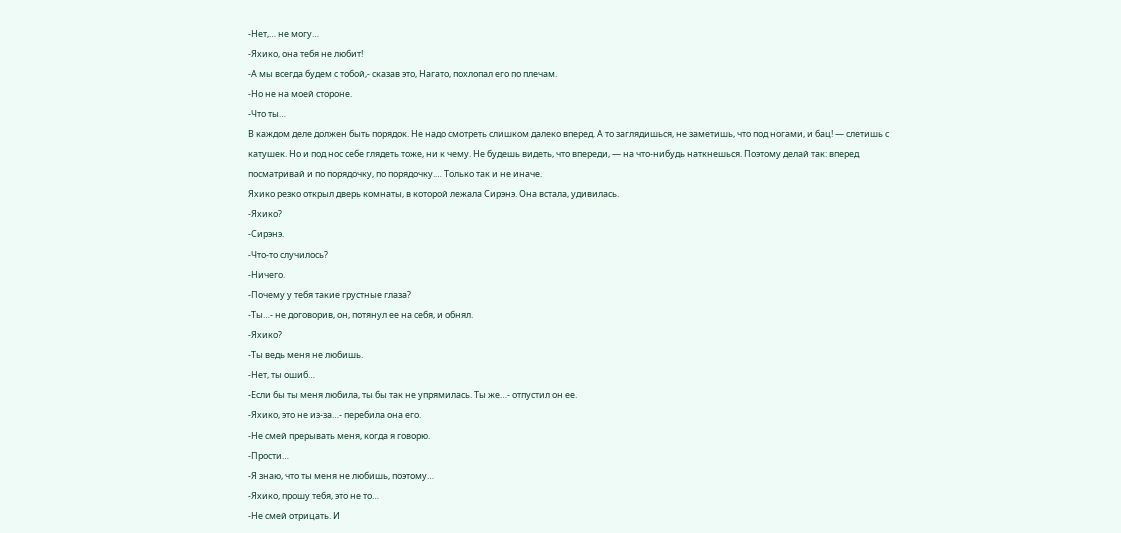-Нет,… не могу…
-Яхико, она тебя не любит!
-А мы всегда будем с тобой,- сказав это, Нагато, похлопал его по плечам.
-Но не на моей стороне.
-Что ты…
В каждом деле должен быть порядок. Не надо смотреть слишком далеко вперед. А то заглядишься, не заметишь, что под ногами, и бац! — слетишь с катушек. Но и под нос себе глядеть тоже, ни к чему. Не будешь видеть, что впереди, — на что-нибудь наткнешься. Поэтому делай так: вперед посматривай и по порядочку, по порядочку.… Только так и не иначе.
Яхико резко открыл дверь комнаты, в которой лежала Сирэнэ. Она встала, удивилась.
-Яхико?
-Сирэнэ.
-Что-то случилось?
-Ничего.
-Почему у тебя такие грустные глаза?
-Ты…- не договорив, он, потянул ее на себя, и обнял.
-Яхико?
-Ты ведь меня не любишь.
-Нет, ты ошиб…
-Если бы ты меня любила, ты бы так не упрямилась. Ты же…- отпустил он ее.
-Яхико, это не из-за…- перебила она его.
-Не смей прерывать меня, когда я говорю.
-Прости…
-Я знаю, что ты меня не любишь, поэтому…
-Яхико, прошу тебя, это не то…
-Не смей отрицать. И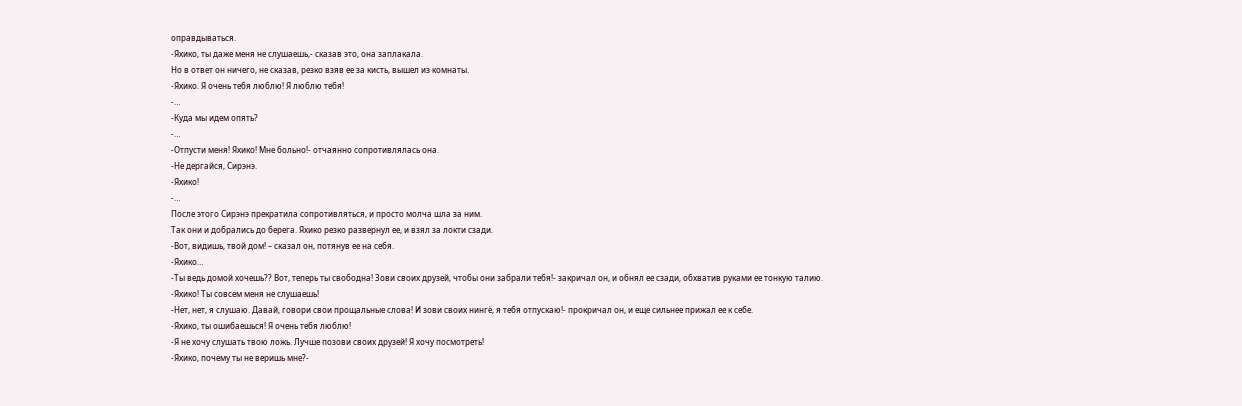оправдываться.
-Яхико, ты даже меня не слушаешь,- сказав это, она заплакала.
Но в ответ он ничего, не сказав, резко взяв ее за кисть, вышел из комнаты.
-Яхико. Я очень тебя люблю! Я люблю тебя!
-…
-Куда мы идем опять?
-…
-Отпусти меня! Яхико! Мне больно!- отчаянно сопротивлялась она.
-Не дергайся, Сирэнэ.
-Яхико!
-…
После этого Сирэнэ прекратила сопротивляться, и просто молча шла за ним.
Так они и добрались до берега. Яхико резко развернул ее, и взял за локти сзади.
-Вот, видишь, твой дом! – сказал он, потянув ее на себя.
-Яхико…
-Ты ведь домой хочешь?? Вот, теперь ты свободна! Зови своих друзей, чтобы они забрали тебя!- закричал он, и обнял ее сзади, обхватив руками ее тонкую талию.
-Яхико! Ты совсем меня не слушаешь!
-Нет, нет, я слушаю. Давай, говори свои прощальные слова! И зови своих нингё, я тебя отпускаю!- прокричал он, и еще сильнее прижал ее к себе.
-Яхико, ты ошибаешься! Я очень тебя люблю!
-Я не хочу слушать твою ложь. Лучше позови своих друзей! Я хочу посмотреть!
-Яхико, почему ты не веришь мне?-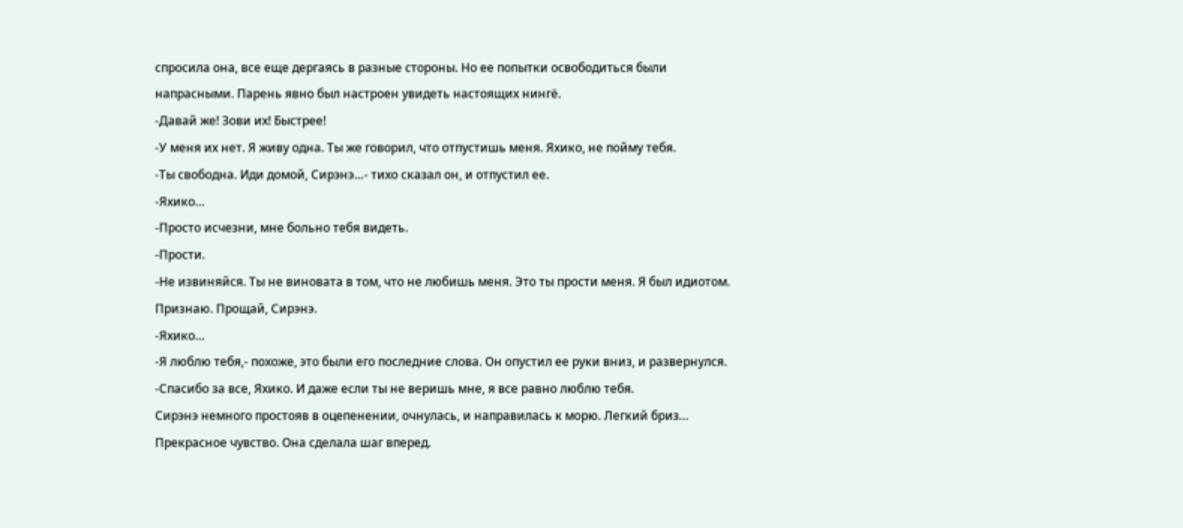спросила она, все еще дергаясь в разные стороны. Но ее попытки освободиться были напрасными. Парень явно был настроен увидеть настоящих нингё.
-Давай же! Зови их! Быстрее!
-У меня их нет. Я живу одна. Ты же говорил, что отпустишь меня. Яхико, не пойму тебя.
-Ты свободна. Иди домой, Сирэнэ…- тихо сказал он, и отпустил ее.
-Яхико…
-Просто исчезни, мне больно тебя видеть.
-Прости.
-Не извиняйся. Ты не виновата в том, что не любишь меня. Это ты прости меня. Я был идиотом. Признаю. Прощай, Сирэнэ.
-Яхико…
-Я люблю тебя,- похоже, это были его последние слова. Он опустил ее руки вниз, и развернулся.
-Спасибо за все, Яхико. И даже если ты не веришь мне, я все равно люблю тебя.
Сирэнэ немного простояв в оцепенении, очнулась, и направилась к морю. Легкий бриз… Прекрасное чувство. Она сделала шаг вперед.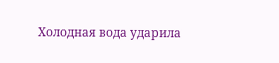Холодная вода ударила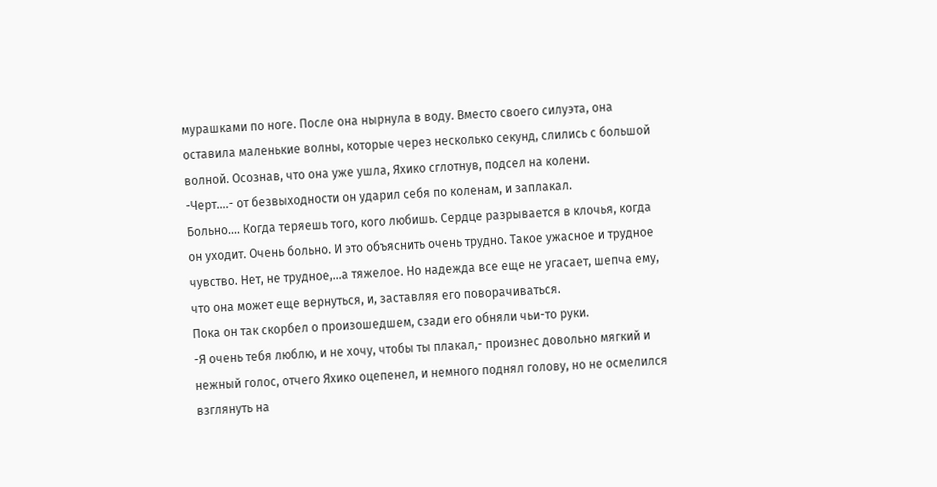мурашками по ноге. После она нырнула в воду. Вместо своего силуэта, она оставила маленькие волны, которые через несколько секунд, слились с большой волной. Осознав, что она уже ушла, Яхико сглотнув, подсел на колени.
-Черт….- от безвыходности он ударил себя по коленам, и заплакал.
Больно.… Когда теряешь того, кого любишь. Сердце разрывается в клочья, когда он уходит. Очень больно. И это объяснить очень трудно. Такое ужасное и трудное чувство. Нет, не трудное,…а тяжелое. Но надежда все еще не угасает, шепча ему, что она может еще вернуться, и, заставляя его поворачиваться.
Пока он так скорбел о произошедшем, сзади его обняли чьи-то руки.
-Я очень тебя люблю, и не хочу, чтобы ты плакал,- произнес довольно мягкий и нежный голос, отчего Яхико оцепенел, и немного поднял голову, но не осмелился взглянуть на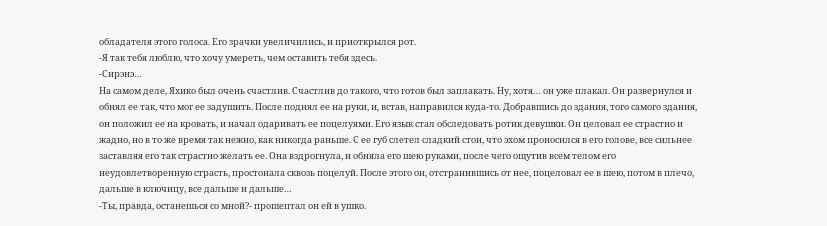обладателя этого голоса. Его зрачки увеличились, и приоткрылся рот.
-Я так тебя люблю, что хочу умереть, чем оставить тебя здесь.
-Сирэнэ…
На самом деле, Яхико был очень счастлив. Счастлив до такого, что готов был заплакать. Ну, хотя… он уже плакал. Он развернулся и обнял ее так, что мог ее задушить. После поднял ее на руки, и, встав, направился куда-то. Добравшись до здания, того самого здания, он положил ее на кровать, и начал одаривать ее поцелуями. Его язык стал обследовать ротик девушки. Он целовал ее страстно и жадно, но в то же время так нежно, как никогда раньше. С ее губ слетел сладкий стон, что эхом проносился в его голове, все сильнее заставляя его так страстно желать ее. Она вздрогнула, и обняла его шею руками, после чего ощутив всем телом его неудовлетворенную страсть, простонала сквозь поцелуй. После этого он, отстранившись от нее, поцеловал ее в шею, потом в плечо, дальше в ключицу, все дальше и дальше…
-Ты, правда, останешься со мной?- прошептал он ей в ушко.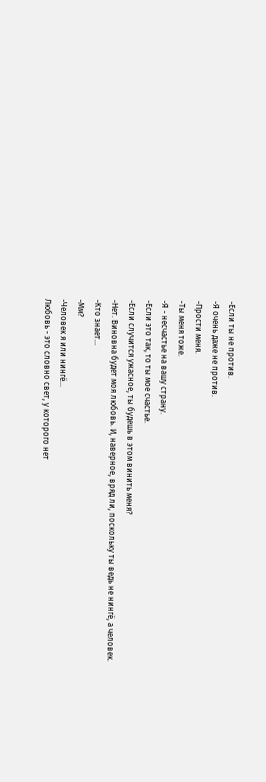-Если ты не против.
-Я очень даже не против.
-Прости меня.
-Ты меня тоже.
-Я - несчастье на вашу страну.
-Если это так, то ты мое счастье.
-Если случится ужасное, ты будешь в этом винить меня?
-Нет. Виновна будет моя любовь. И, наверное, вряд ли, поскольку ты ведь не нингё, а человек.
-Кто знает…
-Мм?
-Человек я или нингё…
Любовь - это словно свет, у которого нет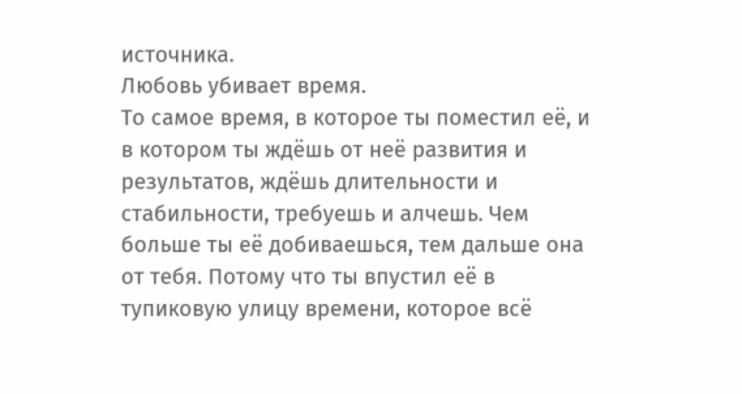источника.
Любовь убивает время.
То самое время, в которое ты поместил её, и в котором ты ждёшь от неё развития и результатов, ждёшь длительности и стабильности, требуешь и алчешь. Чем больше ты её добиваешься, тем дальше она от тебя. Потому что ты впустил её в тупиковую улицу времени, которое всё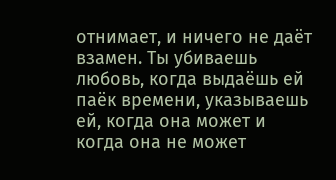отнимает, и ничего не даёт взамен. Ты убиваешь любовь, когда выдаёшь ей паёк времени, указываешь ей, когда она может и когда она не может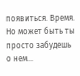появиться. Время. Но может быть ты просто забудешь о нем…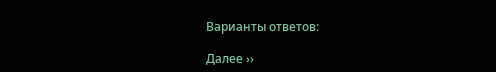Варианты ответов:

Далее ››